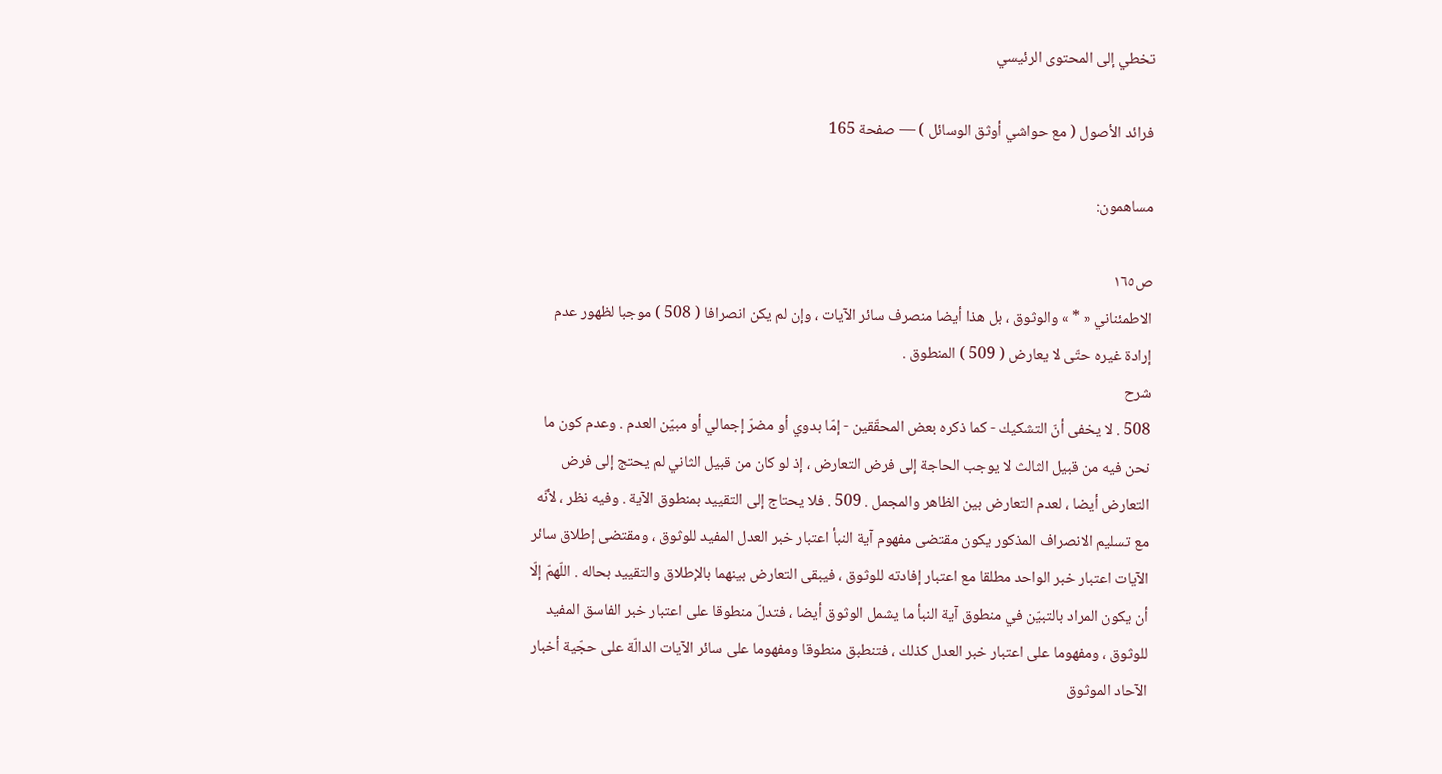تخطي إلى المحتوى الرئيسي

فرائد الأصول ( مع حواشي أوثق الوسائل ) — صفحة 165

مساهمون:

ص١٦٥
الاطمئناني « * » والوثوق ، بل هذا أيضا منصرف سائر الآيات ، وإن لم يكن انصرافا ( 508 ) موجبا لظهور عدم إرادة غيره حتّى لا يعارض ( 509 ) المنطوق .
شرح
508 . لا يخفى أنّ التشكيك - كما ذكره بعض المحقّقين - إمّا بدوي أو مضرّ إجمالي أو مبيّن العدم . وعدم كون ما نحن فيه من قبيل الثالث لا يوجب الحاجة إلى فرض التعارض ، إذ لو كان من قبيل الثاني لم يحتج إلى فرض التعارض أيضا ، لعدم التعارض بين الظاهر والمجمل . 509 . فلا يحتاج إلى التقييد بمنطوق الآية . وفيه نظر ، لأنّه مع تسليم الانصراف المذكور يكون مقتضى مفهوم آية النبأ اعتبار خبر العدل المفيد للوثوق ، ومقتضى إطلاق سائر الآيات اعتبار خبر الواحد مطلقا مع اعتبار إفادته للوثوق ، فيبقى التعارض بينهما بالإطلاق والتقييد بحاله . اللّهمّ إلّا أن يكون المراد بالتبيّن في منطوق آية النبأ ما يشمل الوثوق أيضا ، فتدلّ منطوقا على اعتبار خبر الفاسق المفيد للوثوق ، ومفهوما على اعتبار خبر العدل كذلك ، فتنطبق منطوقا ومفهوما على سائر الآيات الدالّة على حجّية أخبار الآحاد الموثوق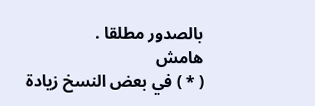بالصدور مطلقا .
هامش
( * ) في بعض النسخ زيادة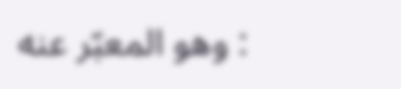: وهو المعبّر عنه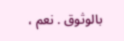بالوثوق . نعم ،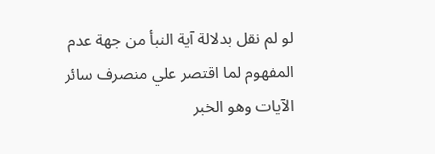لو لم نقل بدلالة آية النبأ من جهة عدم المفهوم لما اقتصر علي منصرف سائر الآيات وهو الخبر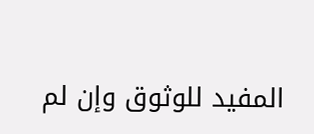المفيد للوثوق وإن لم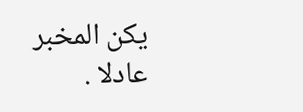يكن المخبر عادلا .